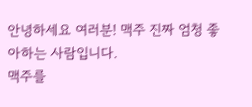안녕하세요 여러분! 맥주 진짜 엄청 좋아하는 사람입니다.
맥주를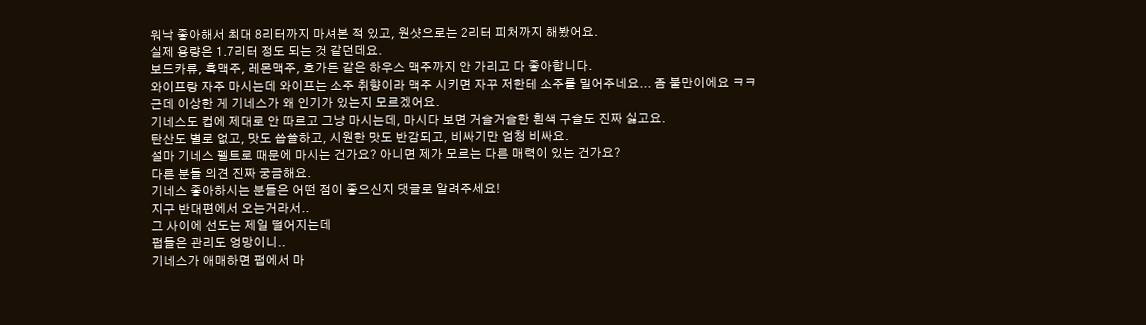워낙 좋아해서 최대 8리터까지 마셔본 적 있고, 원샷으로는 2리터 피처까지 해봤어요.
실제 용량은 1.7리터 정도 되는 것 같던데요.
보드카류, 흑맥주, 레몬맥주, 호가든 같은 하우스 맥주까지 안 가리고 다 좋아합니다.
와이프랑 자주 마시는데 와이프는 소주 취향이라 맥주 시키면 자꾸 저한테 소주를 밀어주네요... 좀 불만이에요 ㅋㅋ
근데 이상한 게 기네스가 왜 인기가 있는지 모르겠어요.
기네스도 컵에 제대로 안 따르고 그냥 마시는데, 마시다 보면 거슬거슬한 흰색 구슬도 진짜 싫고요.
탄산도 별로 없고, 맛도 씁쓸하고, 시원한 맛도 반감되고, 비싸기만 엄청 비싸요.
설마 기네스 펠트로 때문에 마시는 건가요? 아니면 제가 모르는 다른 매력이 있는 건가요?
다른 분들 의견 진짜 궁금해요.
기네스 좋아하시는 분들은 어떤 점이 좋으신지 댓글로 알려주세요!
지구 반대편에서 오는거라서..
그 사이에 선도는 제일 떨어지는데
펍들은 관리도 엉망이니..
기네스가 애매하면 펍에서 마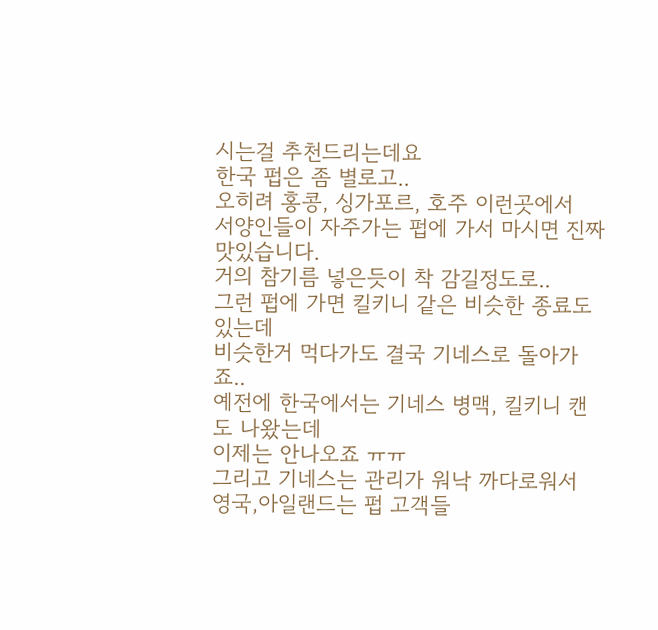시는걸 추천드리는데요
한국 펍은 좀 별로고..
오히려 홍콩, 싱가포르, 호주 이런곳에서
서양인들이 자주가는 펍에 가서 마시면 진짜 맛있습니다.
거의 참기름 넣은듯이 착 감길정도로..
그런 펍에 가면 킬키니 같은 비슷한 종료도 있는데
비슷한거 먹다가도 결국 기네스로 돌아가죠..
예전에 한국에서는 기네스 병맥, 킬키니 캔도 나왔는데
이제는 안나오죠 ㅠㅠ
그리고 기네스는 관리가 워낙 까다로워서
영국,아일랜드는 펍 고객들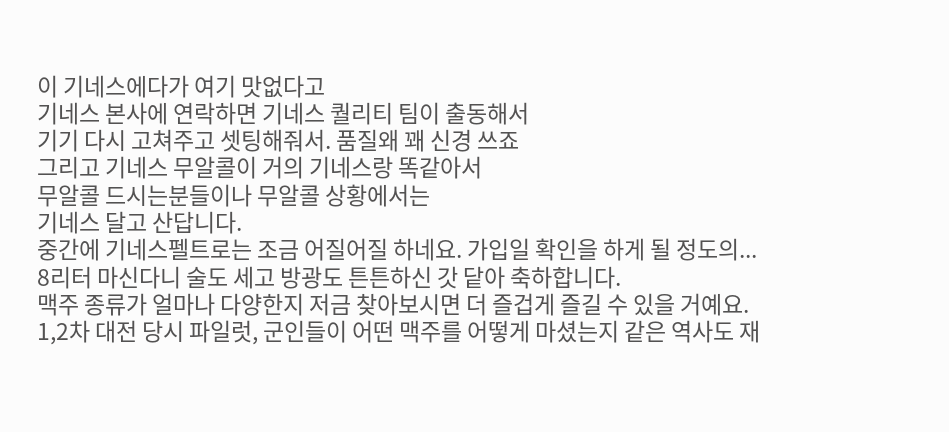이 기네스에다가 여기 맛없다고
기네스 본사에 연락하면 기네스 퀄리티 팀이 출동해서
기기 다시 고쳐주고 셋팅해줘서. 품질왜 꽤 신경 쓰죠
그리고 기네스 무알콜이 거의 기네스랑 똑같아서
무알콜 드시는분들이나 무알콜 상황에서는
기네스 달고 산답니다.
중간에 기네스펠트로는 조금 어질어질 하네요. 가입일 확인을 하게 될 정도의...
8리터 마신다니 술도 세고 방광도 튼튼하신 갓 닽아 축하합니다.
맥주 종류가 얼마나 다양한지 저금 찾아보시면 더 즐겁게 즐길 수 있을 거예요.
1,2차 대전 당시 파일럿, 군인들이 어떤 맥주를 어떻게 마셨는지 같은 역사도 재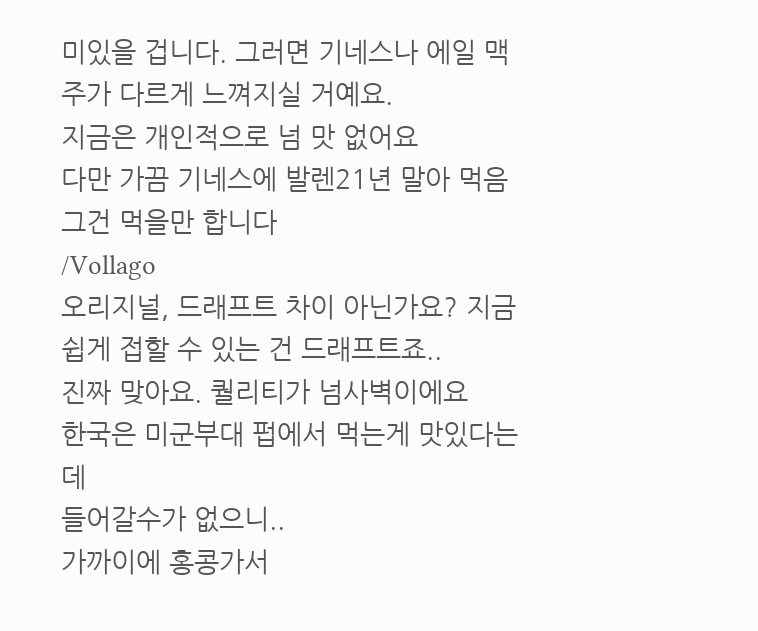미있을 겁니다. 그러면 기네스나 에일 맥주가 다르게 느껴지실 거예요.
지금은 개인적으로 넘 맛 없어요
다만 가끔 기네스에 발렌21년 말아 먹음 그건 먹을만 합니다
/Vollago
오리지널, 드래프트 차이 아닌가요? 지금 쉽게 접할 수 있는 건 드래프트죠..
진짜 맞아요. 퀄리티가 넘사벽이에요
한국은 미군부대 펍에서 먹는게 맛있다는데
들어갈수가 없으니..
가까이에 홍콩가서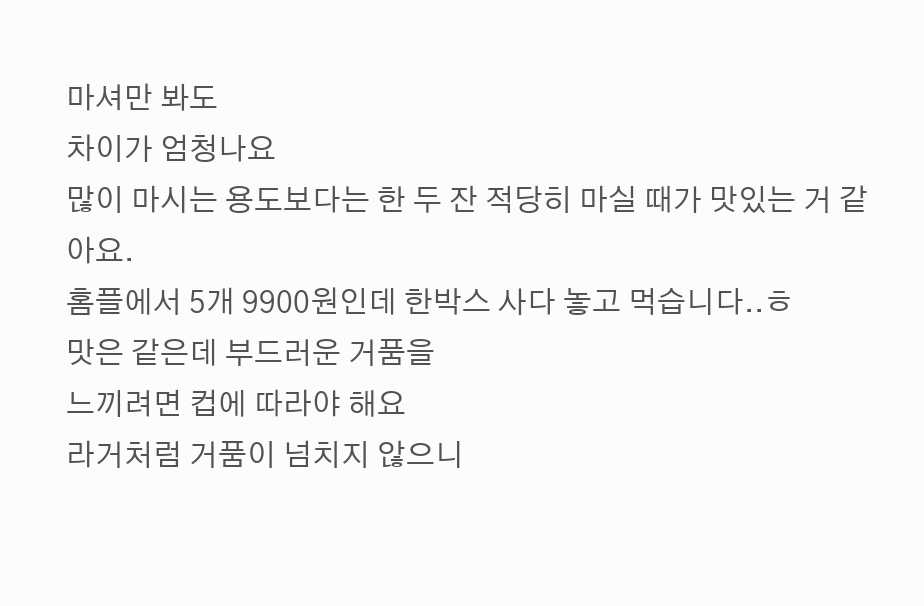마셔만 봐도
차이가 엄청나요
많이 마시는 용도보다는 한 두 잔 적당히 마실 때가 맛있는 거 같아요.
홈플에서 5개 9900원인데 한박스 사다 놓고 먹습니다..ㅎ
맛은 같은데 부드러운 거품을
느끼려면 컵에 따라야 해요
라거처럼 거품이 넘치지 않으니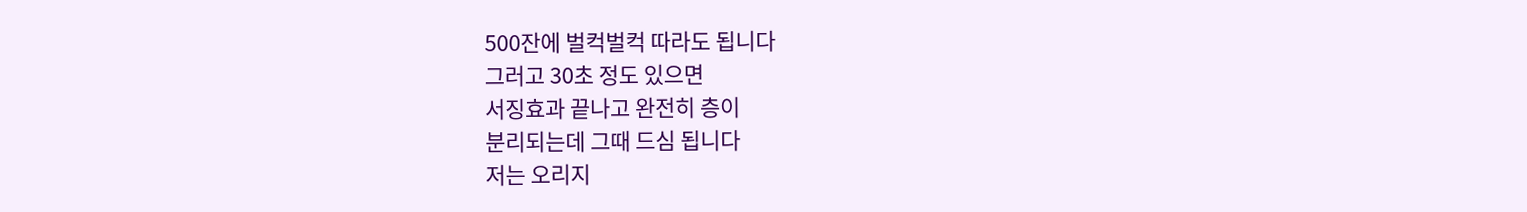500잔에 벌컥벌컥 따라도 됩니다
그러고 30초 정도 있으면
서징효과 끝나고 완전히 층이
분리되는데 그때 드심 됩니다
저는 오리지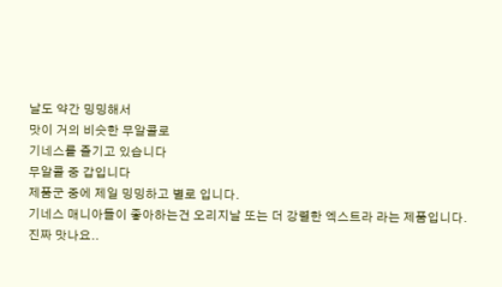날도 약간 밍밍해서
맛이 거의 비슷한 무알콜로
기네스를 즐기고 있습니다
무알콜 중 갑입니다
제품군 중에 제일 밍밍하고 별로 입니다.
기네스 매니아들이 좋아하는건 오리지날 또는 더 강렬한 엑스트라 라는 제품입니다.
진짜 맛나요..